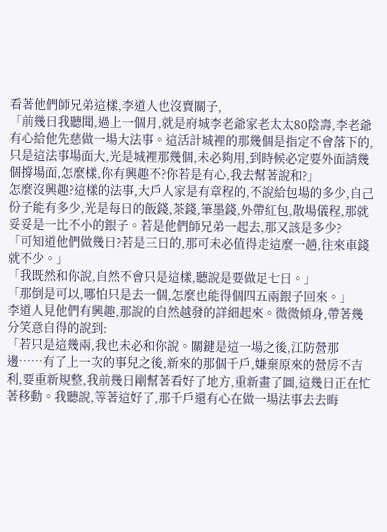看著他們師兄弟這樣,李道人也沒賣關子,
「前幾日我聽聞,過上一個月,就是府城李老爺家老太太80陰壽,李老爺有心給他先慈做一場大法事。這活計城裡的那幾個是指定不會落下的,只是這法事場面大,光是城裡那幾個,未必夠用,到時候必定要外面請幾個撐場面,怎麼樣,你有興趣不?你若是有心,我去幫著說和?」
怎麼沒興趣?這樣的法事,大戶人家是有章程的,不說給包場的多少,自己份子能有多少,光是每日的飯錢,茶錢,筆墨錢,外帶紅包,散場儀程,那就妥妥是一比不小的銀子。若是他們師兄弟一起去,那又該是多少?
「可知道他們做幾日?若是三日的,那可未必值得走這麼一趟,往來車錢就不少。」
「我既然和你說,自然不會只是這樣,聽說是要做足七日。」
「那倒是可以,哪怕只是去一個,怎麼也能得個四五兩銀子回來。」
李道人見他們有興趣,那說的自然越發的詳細起來。微微傾身,帶著幾分笑意自得的說到:
「若只是這幾兩,我也未必和你說。關鍵是這一場之後,江防營那邊……有了上一次的事兒之後,新來的那個千戶,嫌棄原來的營房不吉利,要重新規整,我前幾日剛幫著看好了地方,重新畫了圖,這幾日正在忙著移動。我聽說,等著這好了,那千戶還有心在做一場法事去去晦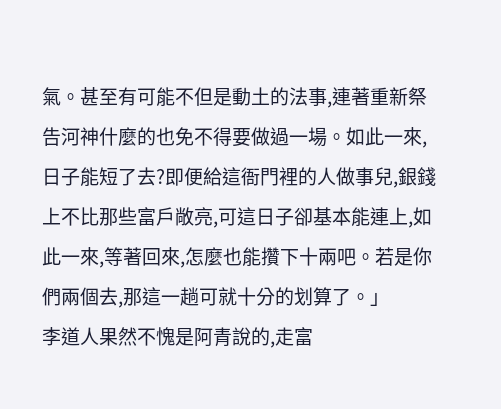氣。甚至有可能不但是動土的法事,連著重新祭告河神什麼的也免不得要做過一場。如此一來,日子能短了去?即便給這衙門裡的人做事兒,銀錢上不比那些富戶敞亮,可這日子卻基本能連上,如此一來,等著回來,怎麼也能攢下十兩吧。若是你們兩個去,那這一趟可就十分的划算了。」
李道人果然不愧是阿青說的,走富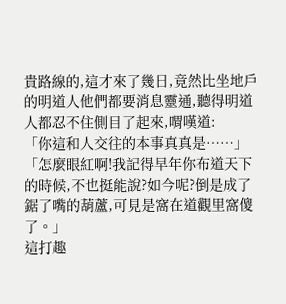貴路線的,這才來了幾日,竟然比坐地戶的明道人他們都要消息靈通,聽得明道人都忍不住側目了起來,喟嘆道:
「你這和人交往的本事真真是……」
「怎麼眼紅啊!我記得早年你布道天下的時候,不也挺能說?如今呢?倒是成了鋸了嘴的葫蘆,可見是窩在道觀里窩傻了。」
這打趣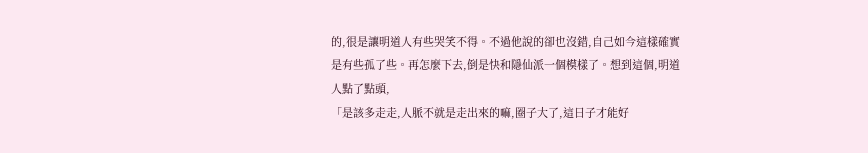的,很是讓明道人有些哭笑不得。不過他說的卻也沒錯,自己如今這樣確實是有些孤了些。再怎麼下去,倒是快和隱仙派一個模樣了。想到這個,明道人點了點頭,
「是該多走走,人脈不就是走出來的嘛,圈子大了,這日子才能好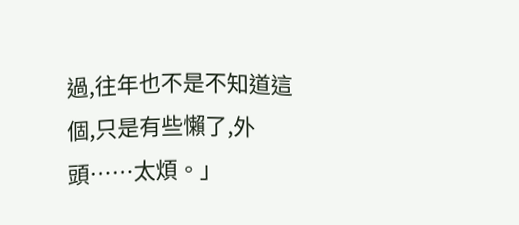過,往年也不是不知道這個,只是有些懶了,外頭……太煩。」